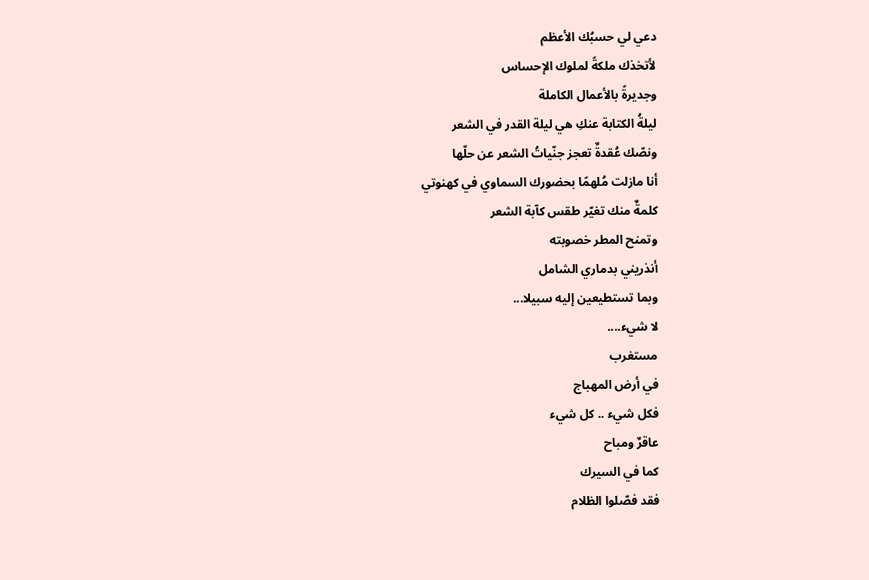دعي لي حسبُك الأعظم
لأتخذك ملكةً لملوك الإحساس
وجديرةً بالأعمال الكاملة
ليلةُ الكتابة عنكِ هي ليلة القدر في الشعر
ونصّك عُقدةٌ تعجز جنّياتُ الشعر عن حلّها
أنا مازلت مُلهمًا بحضورك السماوي في كهنوتي
كلمةٌ منك تغيّر طقس كآبة الشعر
وتمنح المطر خصوبته
أنذريني بدماري الشامل
وبما تستطيعين إليه سبيلا...
لا شيء....
مستغرب
في أرض المهباج
فكل شيء .. كل شيء
عاقرٌ ومباح
كما في السيرك
فقد فصّلوا الظلام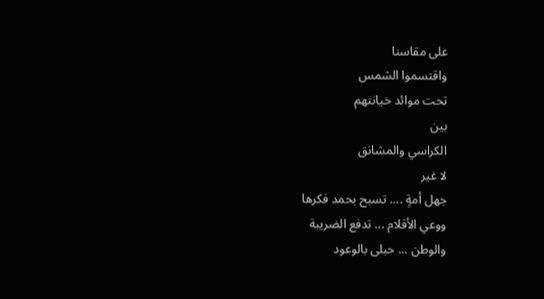على مقاسنا
واقتسموا الشمس
تحت موائد خيانتهم
بين
الكراسي والمشانق
لا غير
جهل أمةٍ .... تسبح بحمد فكرها
ووعي الأقلام ... تدفع الضريبة
والوطن ... حبلى بالوعود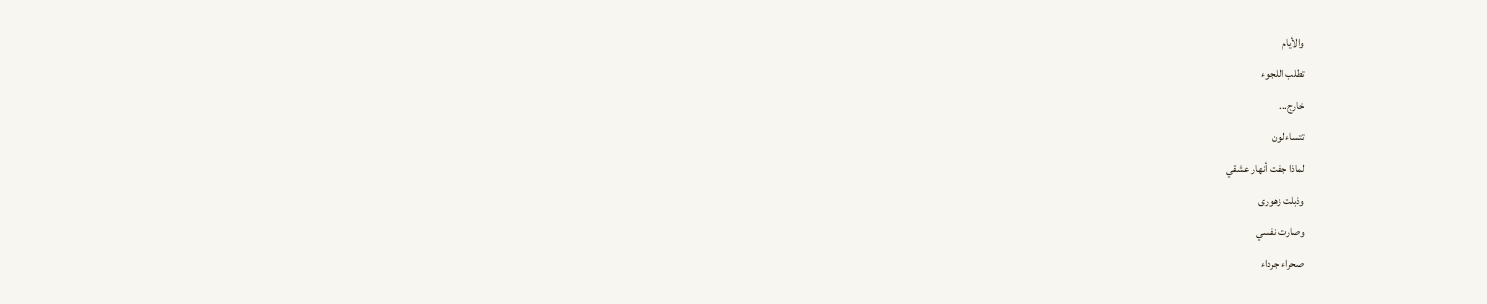والأيام
تطلب اللجوء
خارج...
تتساءلون
لماذا جفت أنهار عشقي
وذبلت زهورى
وصارت نفسي
صحراء جرداء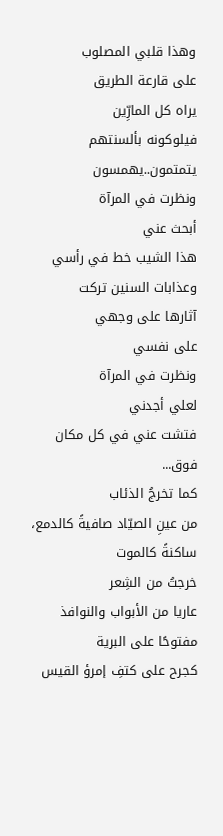وهذا قلبي المصلوب
على قارعة الطريق
يراه كل المارِّين
فيلوكونه بألسنتهم
يتمتمون..يهمسون
ونظرت في المرآة
أبحث عني
هذا الشيب خط في رأسي
وعذابات السنين تركت
آثارها على وجهي
على نفسي
ونظرت في المرآة
لعلي أجدني
فتشت عني في كل مكان
فوق...
كما تخرجُ الذئاب
من عينِ الصيّاد صافيةً كالدمع،
ساكنةً كالموت
خرجتُ من الشِعر
عاريا من الأبواب والنوافذ
مفتوحًا على البرية
كجرح على كتفِ إمرؤ القيس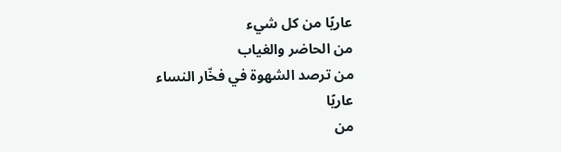عاريًا من كل شيء
من الحاضر والغياب
من ترصد الشهوة في فخّار النساء
عاريًا
من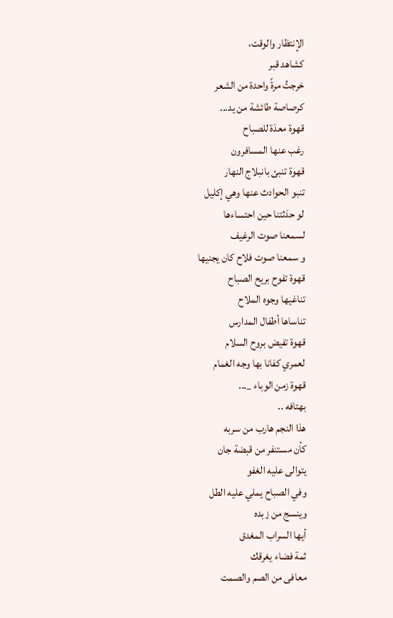الإنتظار والوقت،
كشاهد قبر
خرجتُ مرةً واحدة من الشعر
كرصاصة طائشة من يد...
قهوة معدَة للصباح
رغب عنها المسافرون
قهوة تنبئ بانبلاج النهار
تنبو الحوادث عنها وهي إكليل
لو حدَثتنا حين احتساءها
لسمعنا صوت الرغيف
و سمعنا صوت فلاح كان يجنيها
قهوة تفوح بريح الصباح
تناغيها وجوه الملاح
تناساها أطفال المدارس
قهوة تفيض بروح السلام
لعمري كفانا بها وجه الغمام
قهوة زمن الوباء _...
بهتافه ..
هذا النجم هارب من سربه
كأن مستنفر من قبضة جان
يتوالى عليه الغفو
وفي الصباح يملي عليه الطل
وينسج من زبده
أيها السراب المغدق
ثمة فضاء يغرقك
معافى من الصم والصمت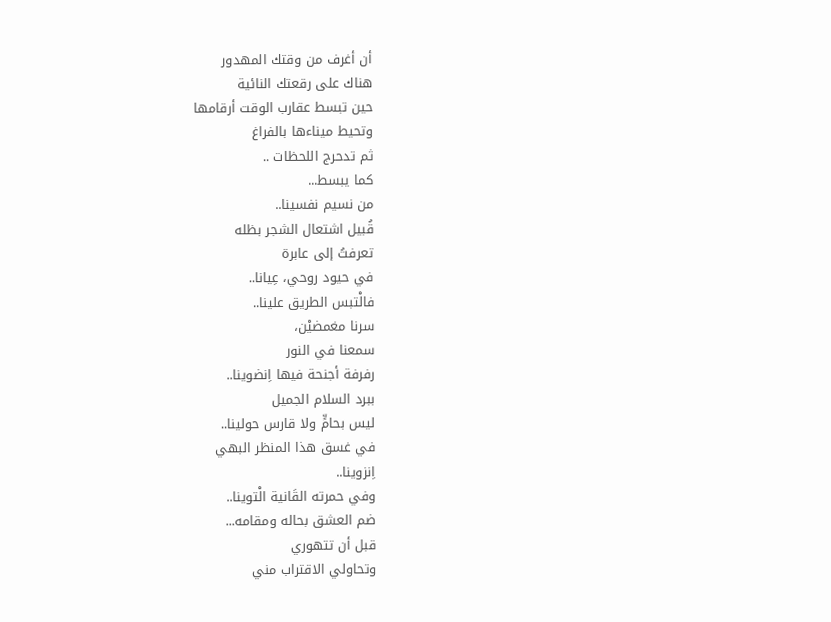أن أغرف من وقتك المهدور
هناك على رقعتك النائية
حين تبسط عقارب الوقت أرقامها
وتحيط ميناءها بالفراغ
ثم تدحرج اللحظات ..
كما يبسط...
من نسيم نفسينا..
قُبيل اشتعال الشجر بظله
تعرفتُ إلى عابرة
في حيود روحي، عِيانا..
فالْتبس الطريق علينا..
سرنا مغمضيْن،
سمعنا في النور
رفرفة أجنحة فيها اِنضوينا..
ببرد السلام الجميل
ليس بحامٍّ ولا قارس حولينا..
في غسق هذا المنظر البهي
اِنزوينا..
وفي حمرته القَانية الْتوينا..
ضم العشق بحاله ومقامه...
قبل أن تتهوري
وتحاولي الاقتراب مني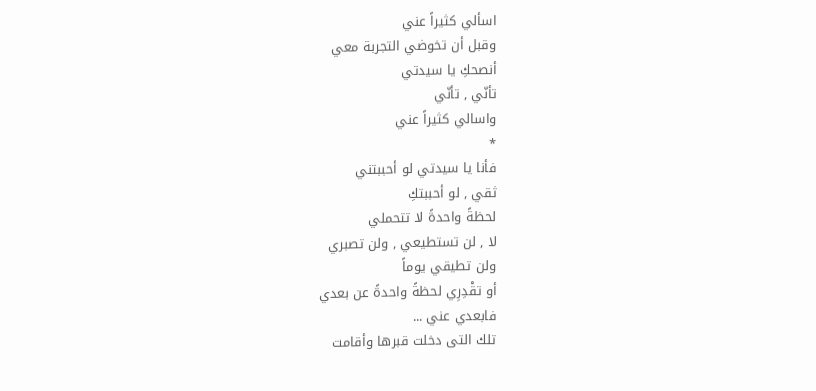اسألي كثيراً عني
وقبل أن تخوضي التجربة معي
أنصحكِ يا سيدتي
تأنّي , تأنّي
واسالي كثيراً عني
*
فأنا يا سيدتي لو أحببتني
ثقي , لو أحببتكِ
لحظةً واحدةً لا تتحملي
لا , لن تستطيعي , ولن تصبري
ولن تطيقي يوماً
أو تقْدِرِي لحظةً واحدةً عن بعدي
فابعدي عني ...
تلك التى دخلت قبرها وأقامت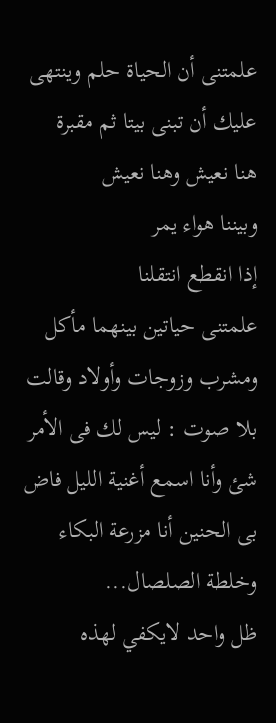علمتنى أن الحياة حلم وينتهى
عليك أن تبنى بيتا ثم مقبرة
هنا نعيش وهنا نعيش
وبيننا هواء يمر
إذا انقطع انتقلنا
علمتنى حياتين بينهما مأكل ومشرب وزوجات وأولاد وقالت بلا صوت : ليس لك فى الأمر شئ وأنا اسمع أغنية الليل فاض بى الحنين أنا مزرعة البكاء وخلطة الصلصال...
ظل واحد لايكفي لهذه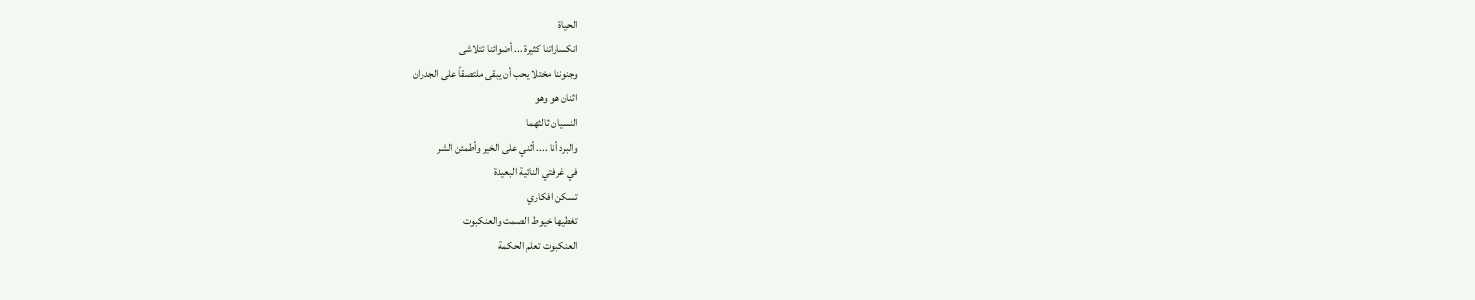الحياة
انكساراتنا كثيرة ... أضوائنا تتلاشى
وجنوننا مختلا يحب أن يبقى ملتصقاً على الجدران
اثنان هو وهو
النسيان ثالثهما
والبرد أنا .... أثني على الخير وأطمئن الشر
في غرفتي النائية البعيدة
تسكن افكاري
تغطيها خيوط الصمت والعنكبوت
العنكبوت تعلم الحكمة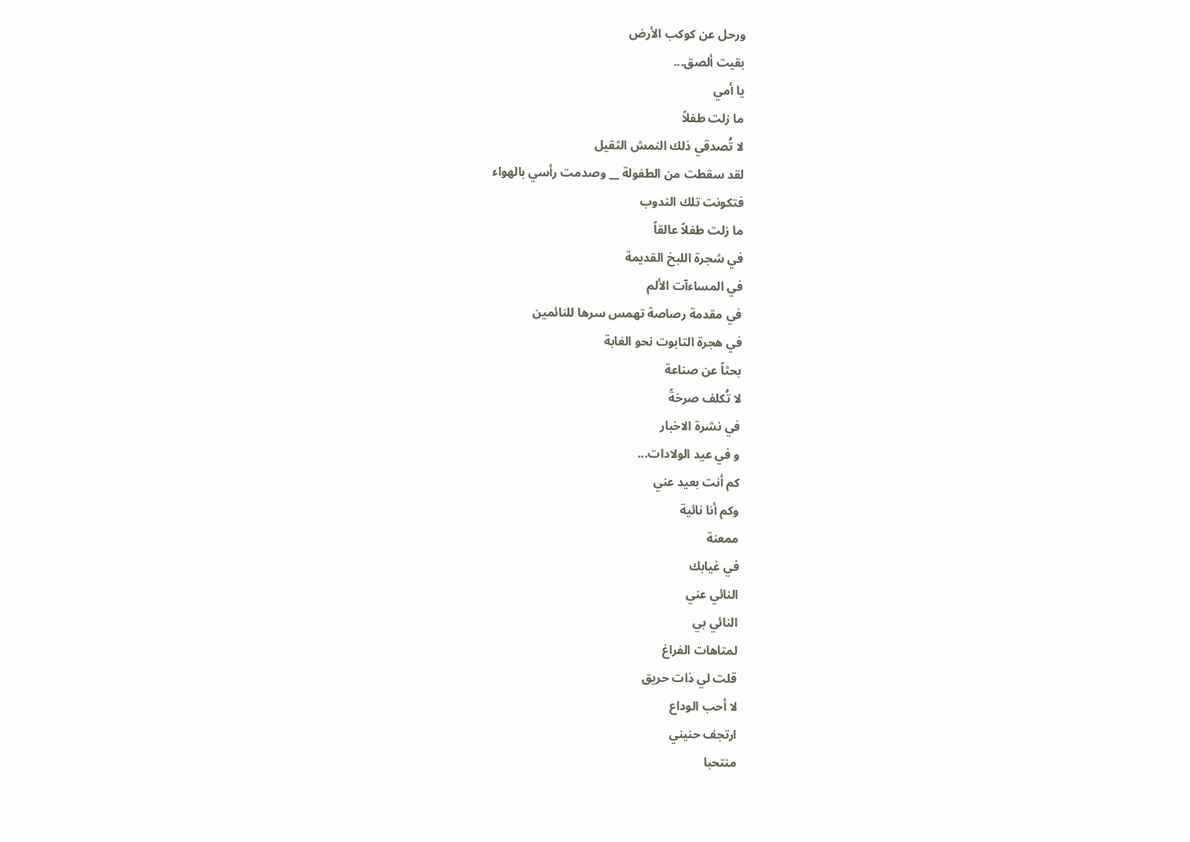ورحل عن كوكب الأرض
بقيت ألصق...
يا أمي
ما زلت طفلاً
لا تُصدقي ذلك النمش الثقيل
لقد سقطت من الطفولة __ وصدمت رأسي بالهواء
فتكونت تلك الندوب
ما زلت طفلاً عالقاً
في شجرة اللبخ القديمة
في المساءآت الألم
في مقدمة رصاصة تهمس سرها للنائمين
في هجرة التابوت نحو الغابة
بحثاً عن صناعة
لا تُكلف صرخةً
في نشرة الاخبار
و في عيد الولادات...
كم أنت بعيد عني
وكم أنا نائية
ممعنة
في غيابك
النائي عني
النائي بي
لمتاهات الفراغ
قلت لي ذات حريق
لا أحب الوداع
ارتجف حنيني
منتحبا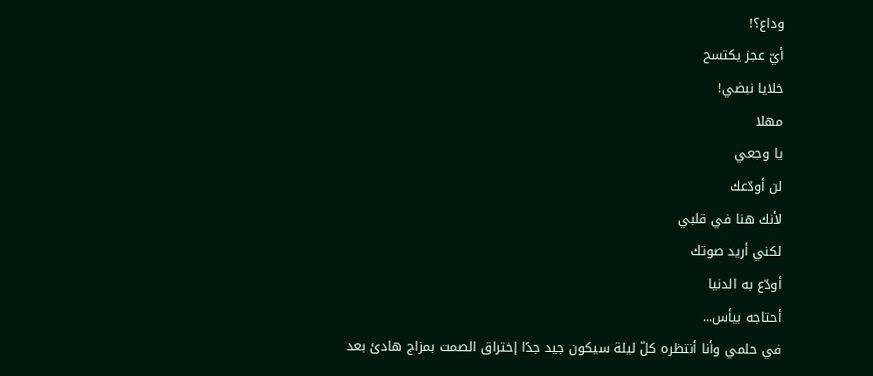وداع؟!
أيّ عجز يكتسح
خلايا نبضي!
مهلا
يا وجعي
لن أودّعك
لأنك هنا في قلبي
لكني أريد صوتك
أودّع به الدنيا
أحتاجه بيأس...
في حلمي وأنا أنتظره كلّ ليلة سيكون جيد جدًا إختراق الصمت بمزاج هادئ بعد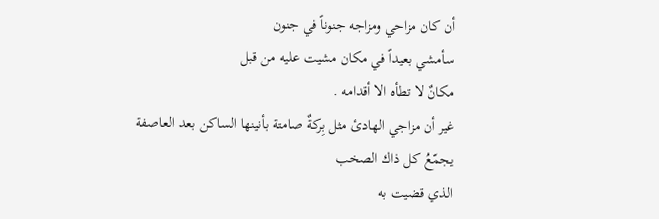أن كان مزاحي ومزاجه جنوناً في جنون
سأمشي بعيداً في مكان مشيت عليه من قبل
مكانٌ لا تطأه الا أقدامه .
غير أن مزاجي الهادئ مثل بِركةٌ صامتة بأنينها الساكن بعد العاصفة
يجمّعُ كل ذاك الصخب
الذي قضيت به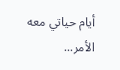أيام حياتي معه
الأمر...